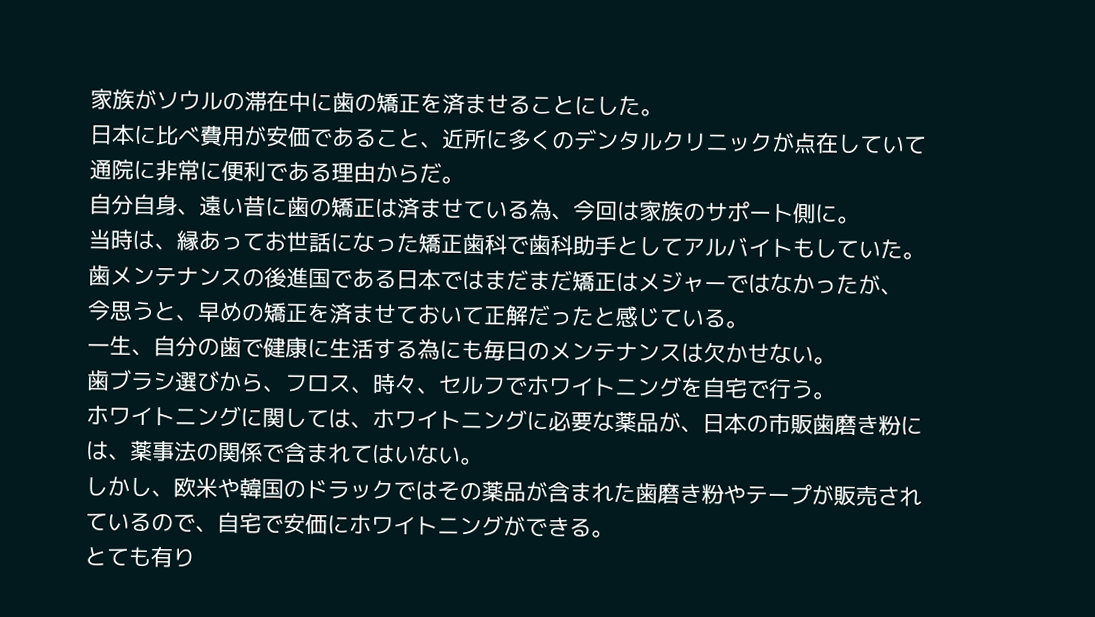家族がソウルの滞在中に歯の矯正を済ませることにした。
日本に比べ費用が安価であること、近所に多くのデンタルクリニックが点在していて
通院に非常に便利である理由からだ。
自分自身、遠い昔に歯の矯正は済ませている為、今回は家族のサポート側に。
当時は、縁あってお世話になった矯正歯科で歯科助手としてアルバイトもしていた。
歯メンテナンスの後進国である日本ではまだまだ矯正はメジャーではなかったが、
今思うと、早めの矯正を済ませておいて正解だったと感じている。
一生、自分の歯で健康に生活する為にも毎日のメンテナンスは欠かせない。
歯ブラシ選びから、フロス、時々、セルフでホワイトニングを自宅で行う。
ホワイトニングに関しては、ホワイトニングに必要な薬品が、日本の市販歯磨き粉には、薬事法の関係で含まれてはいない。
しかし、欧米や韓国のドラックではその薬品が含まれた歯磨き粉やテープが販売されているので、自宅で安価にホワイトニングができる。
とても有り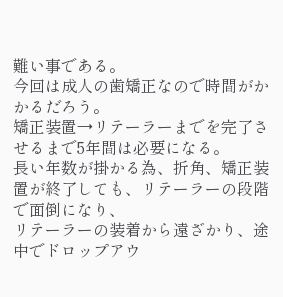難い事である。
今回は成人の歯矯正なので時間がかかるだろう。
矯正装置→リテーラーまでを完了させるまで5年間は必要になる。
長い年数が掛かる為、折角、矯正装置が終了しても、リテーラーの段階で面倒になり、
リテーラーの装着から遠ざかり、途中でドロップアウ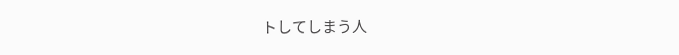トしてしまう人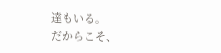達もいる。
だからこそ、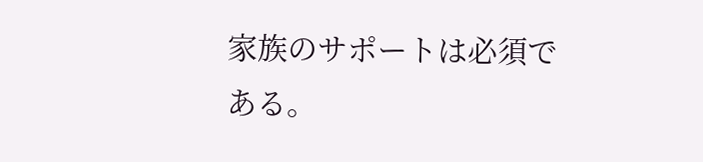家族のサポートは必須である。